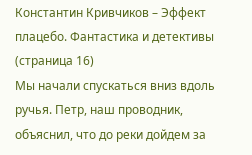Константин Кривчиков – Эффект плацебо. Фантастика и детективы (страница 16)
Мы начали спускаться вниз вдоль ручья. Петр, наш проводник, объяснил, что до реки дойдем за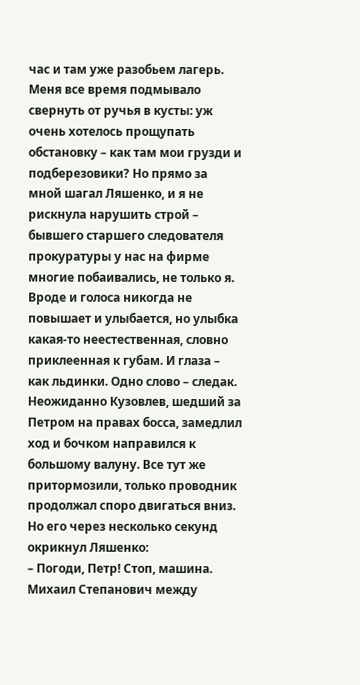час и там уже разобьем лагерь. Меня все время подмывало свернуть от ручья в кусты: уж очень хотелось прощупать обстановку – как там мои грузди и подберезовики? Но прямо за мной шагал Ляшенко, и я не рискнула нарушить строй – бывшего старшего следователя прокуратуры у нас на фирме многие побаивались, не только я. Вроде и голоса никогда не повышает и улыбается, но улыбка какая-то неестественная, словно приклеенная к губам. И глаза – как льдинки. Одно слово – следак.
Неожиданно Кузовлев, шедший за Петром на правах босса, замедлил ход и бочком направился к большому валуну. Все тут же притормозили, только проводник продолжал споро двигаться вниз. Но его через несколько секунд окрикнул Ляшенко:
– Погоди, Петр! Стоп, машина.
Михаил Степанович между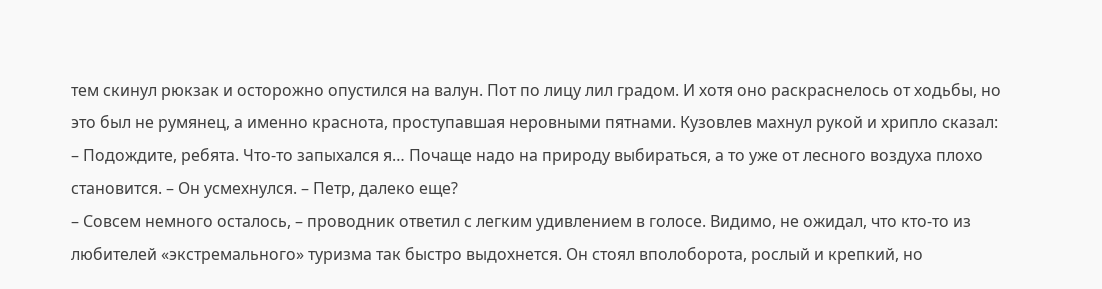тем скинул рюкзак и осторожно опустился на валун. Пот по лицу лил градом. И хотя оно раскраснелось от ходьбы, но это был не румянец, а именно краснота, проступавшая неровными пятнами. Кузовлев махнул рукой и хрипло сказал:
– Подождите, ребята. Что-то запыхался я… Почаще надо на природу выбираться, а то уже от лесного воздуха плохо становится. – Он усмехнулся. – Петр, далеко еще?
– Совсем немного осталось, – проводник ответил с легким удивлением в голосе. Видимо, не ожидал, что кто-то из любителей «экстремального» туризма так быстро выдохнется. Он стоял вполоборота, рослый и крепкий, но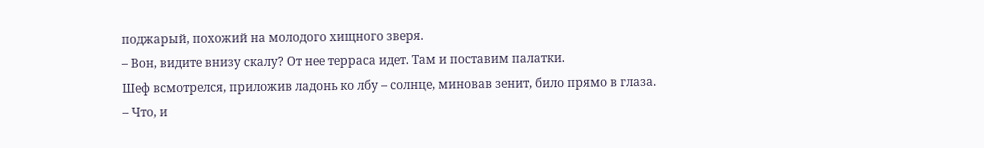поджарый, похожий на молодого хищного зверя.
– Вон, видите внизу скалу? От нее терраса идет. Там и поставим палатки.
Шеф всмотрелся, приложив ладонь ко лбу – солнце, миновав зенит, било прямо в глаза.
– Что, и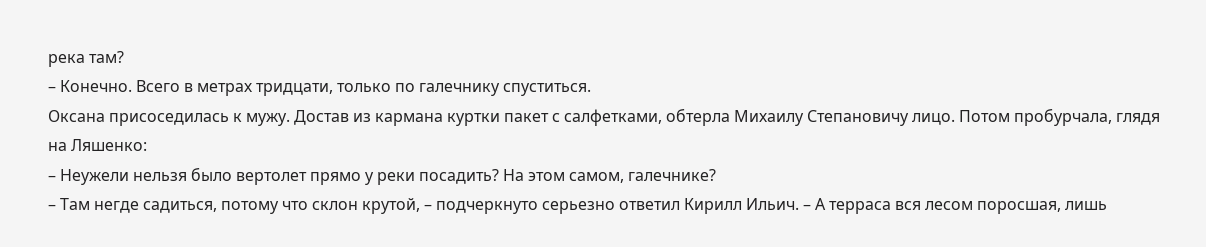река там?
– Конечно. Всего в метрах тридцати, только по галечнику спуститься.
Оксана присоседилась к мужу. Достав из кармана куртки пакет с салфетками, обтерла Михаилу Степановичу лицо. Потом пробурчала, глядя на Ляшенко:
– Неужели нельзя было вертолет прямо у реки посадить? На этом самом, галечнике?
– Там негде садиться, потому что склон крутой, – подчеркнуто серьезно ответил Кирилл Ильич. – А терраса вся лесом поросшая, лишь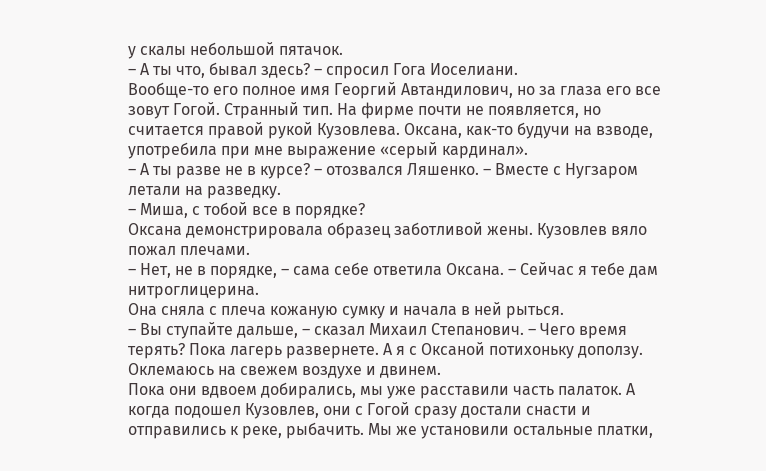у скалы небольшой пятачок.
– А ты что, бывал здесь? – спросил Гога Иоселиани.
Вообще-то его полное имя Георгий Автандилович, но за глаза его все зовут Гогой. Странный тип. На фирме почти не появляется, но считается правой рукой Кузовлева. Оксана, как-то будучи на взводе, употребила при мне выражение «серый кардинал».
– А ты разве не в курсе? – отозвался Ляшенко. – Вместе с Нугзаром летали на разведку.
– Миша, с тобой все в порядке?
Оксана демонстрировала образец заботливой жены. Кузовлев вяло пожал плечами.
– Нет, не в порядке, – сама себе ответила Оксана. – Сейчас я тебе дам нитроглицерина.
Она сняла с плеча кожаную сумку и начала в ней рыться.
– Вы ступайте дальше, – сказал Михаил Степанович. – Чего время терять? Пока лагерь развернете. А я с Оксаной потихоньку доползу. Оклемаюсь на свежем воздухе и двинем.
Пока они вдвоем добирались, мы уже расставили часть палаток. А когда подошел Кузовлев, они с Гогой сразу достали снасти и отправились к реке, рыбачить. Мы же установили остальные платки,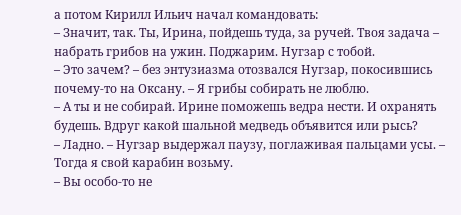а потом Кирилл Ильич начал командовать:
– Значит, так. Ты, Ирина, пойдешь туда, за ручей. Твоя задача – набрать грибов на ужин. Поджарим. Нугзар с тобой.
– Это зачем? – без энтузиазма отозвался Нугзар, покосившись почему-то на Оксану. – Я грибы собирать не люблю.
– А ты и не собирай. Ирине поможешь ведра нести. И охранять будешь. Вдруг какой шальной медведь объявится или рысь?
– Ладно. – Нугзар выдержал паузу, поглаживая пальцами усы. – Тогда я свой карабин возьму.
– Вы особо-то не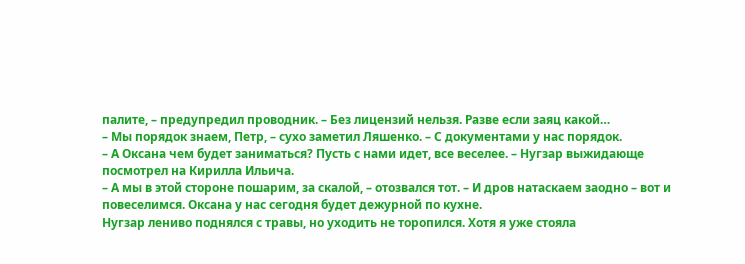палите, – предупредил проводник. – Без лицензий нельзя. Разве если заяц какой…
– Мы порядок знаем, Петр, – сухо заметил Ляшенко. – С документами у нас порядок.
– А Оксана чем будет заниматься? Пусть с нами идет, все веселее. – Нугзар выжидающе посмотрел на Кирилла Ильича.
– А мы в этой стороне пошарим, за скалой, – отозвался тот. – И дров натаскаем заодно – вот и повеселимся. Оксана у нас сегодня будет дежурной по кухне.
Нугзар лениво поднялся с травы, но уходить не торопился. Хотя я уже стояла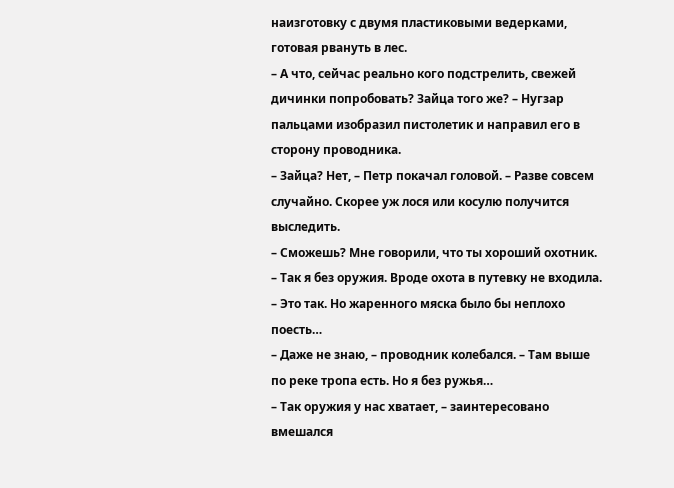наизготовку с двумя пластиковыми ведерками, готовая рвануть в лес.
– А что, сейчас реально кого подстрелить, свежей дичинки попробовать? Зайца того же? – Нугзар пальцами изобразил пистолетик и направил его в сторону проводника.
– Зайца? Нет, – Петр покачал головой. – Разве совсем случайно. Скорее уж лося или косулю получится выследить.
– Сможешь? Мне говорили, что ты хороший охотник.
– Так я без оружия. Вроде охота в путевку не входила.
– Это так. Но жаренного мяска было бы неплохо поесть…
– Даже не знаю, – проводник колебался. – Там выше по реке тропа есть. Но я без ружья…
– Так оружия у нас хватает, – заинтересовано вмешался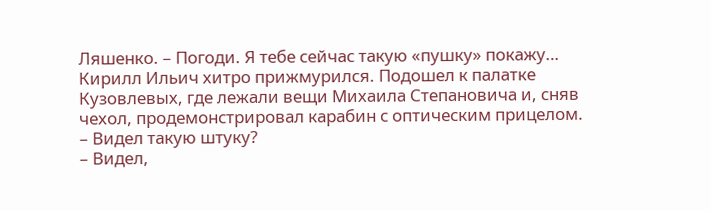Ляшенко. – Погоди. Я тебе сейчас такую «пушку» покажу…
Кирилл Ильич хитро прижмурился. Подошел к палатке Кузовлевых, где лежали вещи Михаила Степановича и, сняв чехол, продемонстрировал карабин с оптическим прицелом.
– Видел такую штуку?
– Видел,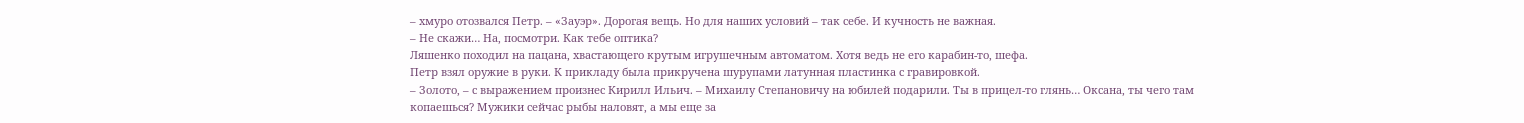– хмуро отозвался Петр. – «Зауэр». Дорогая вещь. Но для наших условий – так себе. И кучность не важная.
– Не скажи… На, посмотри. Как тебе оптика?
Ляшенко походил на пацана, хвастающего крутым игрушечным автоматом. Хотя ведь не его карабин-то, шефа.
Петр взял оружие в руки. К прикладу была прикручена шурупами латунная пластинка с гравировкой.
– Золото, – с выражением произнес Кирилл Ильич. – Михаилу Степановичу на юбилей подарили. Ты в прицел-то глянь… Оксана, ты чего там копаешься? Мужики сейчас рыбы наловят, а мы еще за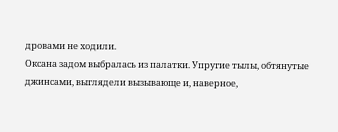дровами не ходили.
Оксана задом выбралась из палатки. Упругие тылы, обтянутые джинсами, выглядели вызывающе и, наверное,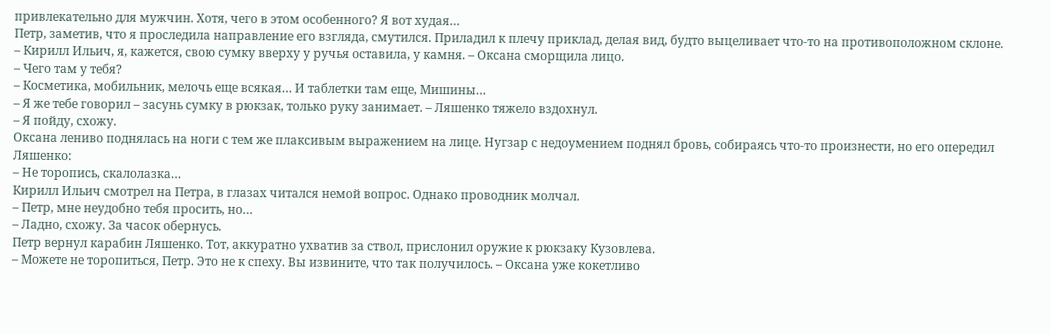привлекательно для мужчин. Хотя, чего в этом особенного? Я вот худая…
Петр, заметив, что я проследила направление его взгляда, смутился. Приладил к плечу приклад, делая вид, будто выцеливает что-то на противоположном склоне.
– Кирилл Ильич, я, кажется, свою сумку вверху у ручья оставила, у камня. – Оксана сморщила лицо.
– Чего там у тебя?
– Косметика, мобильник, мелочь еще всякая… И таблетки там еще, Мишины…
– Я же тебе говорил – засунь сумку в рюкзак, только руку занимает. – Ляшенко тяжело вздохнул.
– Я пойду, схожу.
Оксана лениво поднялась на ноги с тем же плаксивым выражением на лице. Нугзар с недоумением поднял бровь, собираясь что-то произнести, но его опередил Ляшенко:
– Не торопись, скалолазка…
Кирилл Ильич смотрел на Петра, в глазах читался немой вопрос. Однако проводник молчал.
– Петр, мне неудобно тебя просить, но…
– Ладно, схожу. За часок обернусь.
Петр вернул карабин Ляшенко. Тот, аккуратно ухватив за ствол, прислонил оружие к рюкзаку Кузовлева.
– Можете не торопиться, Петр. Это не к спеху. Вы извините, что так получилось. – Оксана уже кокетливо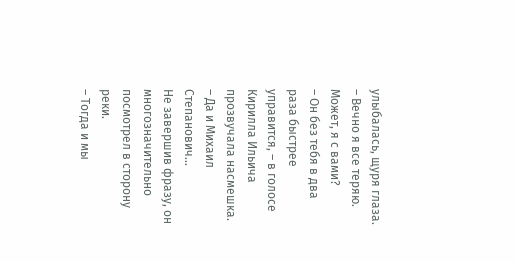улыбалась, щуря глаза. – Вечно я все теряю. Может, я с вами?
– Он без тебя в два раза быстрее управится, – в голосе Кирилла Ильича прозвучала насмешка. – Да и Михаил Степанович…
Не завершив фразу, он многозначительно посмотрел в сторону реки.
– Тогда и мы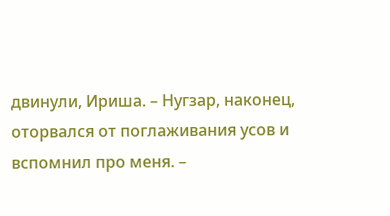двинули, Ириша. – Нугзар, наконец, оторвался от поглаживания усов и вспомнил про меня. –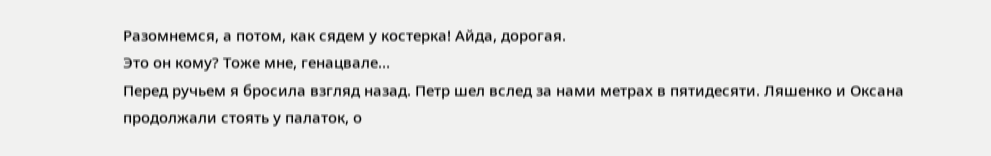Разомнемся, а потом, как сядем у костерка! Айда, дорогая.
Это он кому? Тоже мне, генацвале…
Перед ручьем я бросила взгляд назад. Петр шел вслед за нами метрах в пятидесяти. Ляшенко и Оксана продолжали стоять у палаток, о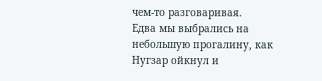чем-то разговаривая.
Едва мы выбрались на небольшую прогалину, как Нугзар ойкнул и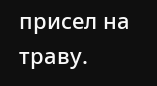присел на траву.